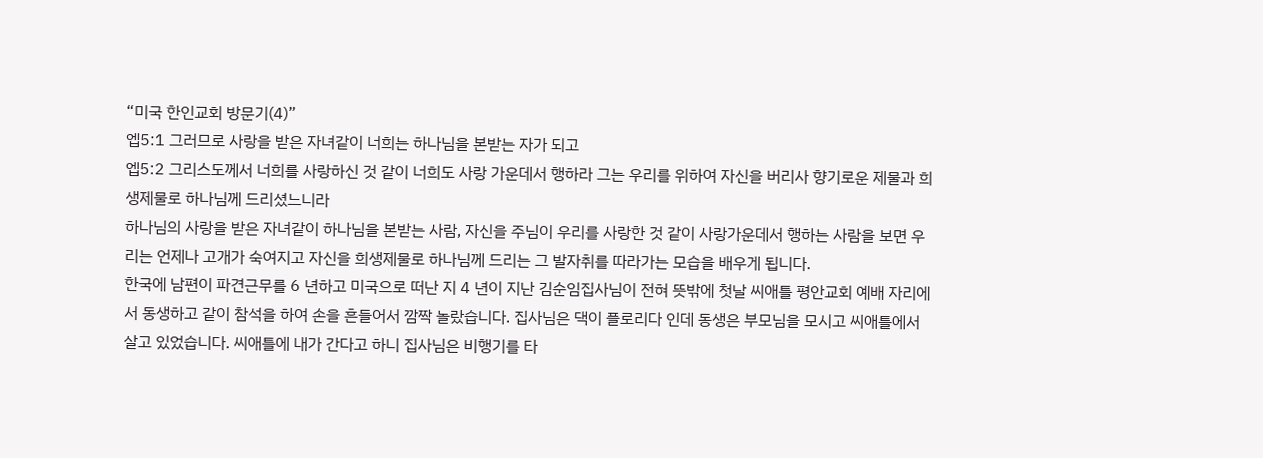“미국 한인교회 방문기(4)”
엡5:1 그러므로 사랑을 받은 자녀같이 너희는 하나님을 본받는 자가 되고
엡5:2 그리스도께서 너희를 사랑하신 것 같이 너희도 사랑 가운데서 행하라 그는 우리를 위하여 자신을 버리사 향기로운 제물과 희생제물로 하나님께 드리셨느니라
하나님의 사랑을 받은 자녀같이 하나님을 본받는 사람, 자신을 주님이 우리를 사랑한 것 같이 사랑가운데서 행하는 사람을 보면 우리는 언제나 고개가 숙여지고 자신을 희생제물로 하나님께 드리는 그 발자취를 따라가는 모습을 배우게 됩니다.
한국에 남편이 파견근무를 6 년하고 미국으로 떠난 지 4 년이 지난 김순임집사님이 전혀 뜻밖에 첫날 씨애틀 평안교회 예배 자리에서 동생하고 같이 참석을 하여 손을 흔들어서 깜짝 놀랐습니다. 집사님은 댁이 플로리다 인데 동생은 부모님을 모시고 씨애틀에서 살고 있었습니다. 씨애틀에 내가 간다고 하니 집사님은 비행기를 타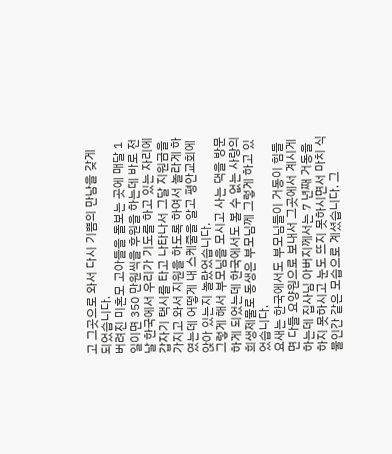고 그곳으로 와서 다시 기쁨의 만남을 갖게 되었습니다.
버려진 미혼모 고아들을 돌보는 곳에 매달 1 일이면 350 만원씩을 후원을 하는데 바로 전날 한국에서 우리가 기도를 하고 있는 자리에 갑자기 택시를 타고 나타나서 그달 지원금을 가지고 와서 지원을 하도록 하여서 놀라게 하였는데 어떻게 내 스케줄을 알고 평안교회에 앉아 있는지 놀랐었습니다.
그렇게 해서 부모님을 모시고 사는 댁을 방문하게 되었는데 한국에서도 볼 수 없는 사랑의 희생제물로 동생은 부모님께 그렇게 하고 있었습니다.
요새는 한국에서도 부모님들이 거동이 힘들면 다들 요양원으로 보내서 그곳에서 계시게 하는데 집사님 아버지께서는 7 년째 거동을 하지 못하시고 눈도 뜨지 못하시면서 마치 식물인간 같은 모습으로 계셨습니다. 그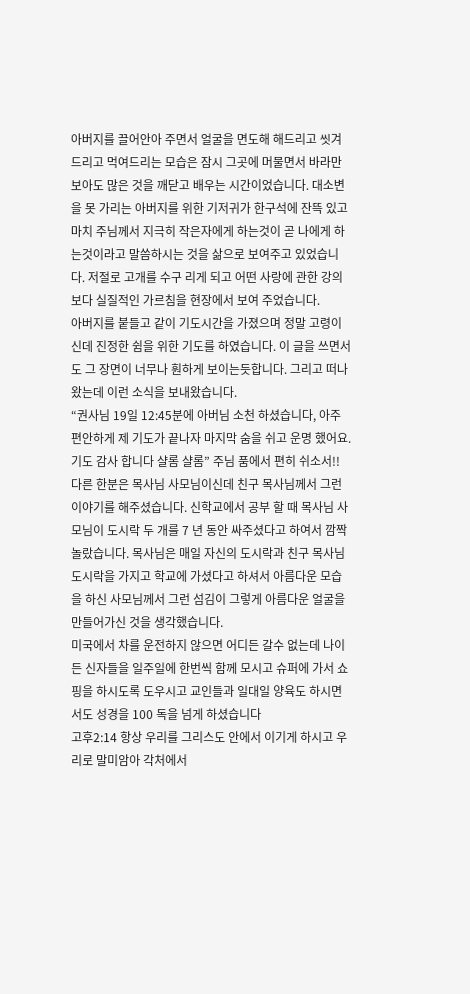아버지를 끌어안아 주면서 얼굴을 면도해 해드리고 씻겨드리고 먹여드리는 모습은 잠시 그곳에 머물면서 바라만 보아도 많은 것을 깨닫고 배우는 시간이었습니다. 대소변을 못 가리는 아버지를 위한 기저귀가 한구석에 잔뜩 있고 마치 주님께서 지극히 작은자에게 하는것이 곧 나에게 하는것이라고 말씀하시는 것을 삶으로 보여주고 있었습니다. 저절로 고개를 수구 리게 되고 어떤 사랑에 관한 강의보다 실질적인 가르침을 현장에서 보여 주었습니다.
아버지를 붙들고 같이 기도시간을 가졌으며 정말 고령이신데 진정한 쉼을 위한 기도를 하였습니다. 이 글을 쓰면서도 그 장면이 너무나 훤하게 보이는듯합니다. 그리고 떠나왔는데 이런 소식을 보내왔습니다.
“권사님 19일 12:45분에 아버님 소천 하셨습니다, 아주 편안하게 제 기도가 끝나자 마지막 숨을 쉬고 운명 했어요. 기도 감사 합니다 샬롬 샬롬” 주님 품에서 편히 쉬소서!!
다른 한분은 목사님 사모님이신데 친구 목사님께서 그런 이야기를 해주셨습니다. 신학교에서 공부 할 때 목사님 사모님이 도시락 두 개를 7 년 동안 싸주셨다고 하여서 깜짝 놀랐습니다. 목사님은 매일 자신의 도시락과 친구 목사님 도시락을 가지고 학교에 가셨다고 하셔서 아름다운 모습을 하신 사모님께서 그런 섬김이 그렇게 아름다운 얼굴을 만들어가신 것을 생각했습니다.
미국에서 차를 운전하지 않으면 어디든 갈수 없는데 나이든 신자들을 일주일에 한번씩 함께 모시고 슈퍼에 가서 쇼핑을 하시도록 도우시고 교인들과 일대일 양육도 하시면서도 성경을 100 독을 넘게 하셨습니다
고후2:14 항상 우리를 그리스도 안에서 이기게 하시고 우리로 말미암아 각처에서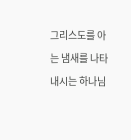그리스도를 아는 냄새를 나타내시는 하나님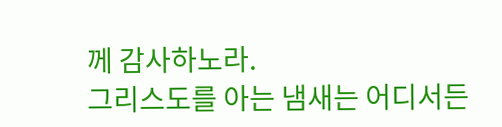께 감사하노라.
그리스도를 아는 냄새는 어디서든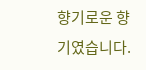향기로운 향기였습니다.